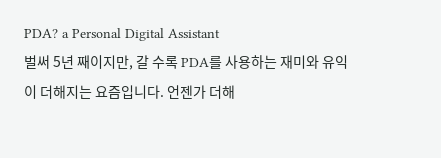PDA? a Personal Digital Assistant
벌써 5년 째이지만, 갈 수록 PDA를 사용하는 재미와 유익이 더해지는 요즘입니다. 언젠가 더해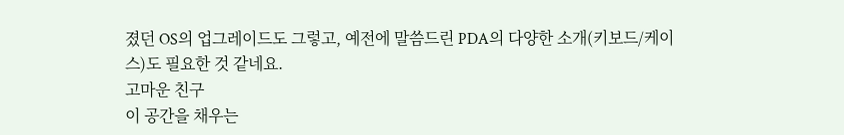졌던 OS의 업그레이드도 그렇고, 예전에 말씀드린 PDA의 다양한 소개(키보드/케이스)도 필요한 것 같네요.
고마운 친구
이 공간을 채우는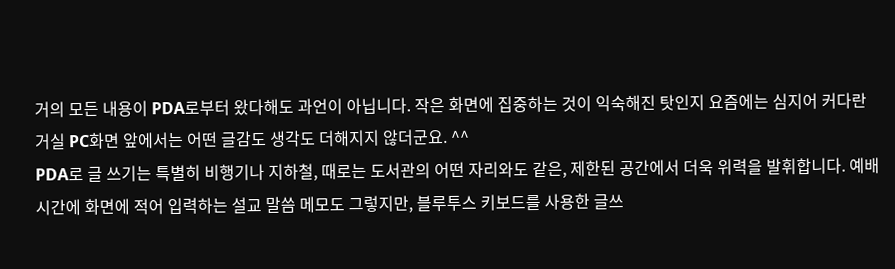거의 모든 내용이 PDA로부터 왔다해도 과언이 아닙니다. 작은 화면에 집중하는 것이 익숙해진 탓인지 요즘에는 심지어 커다란 거실 PC화면 앞에서는 어떤 글감도 생각도 더해지지 않더군요. ^^
PDA로 글 쓰기는 특별히 비행기나 지하철, 때로는 도서관의 어떤 자리와도 같은, 제한된 공간에서 더욱 위력을 발휘합니다. 예배시간에 화면에 적어 입력하는 설교 말씀 메모도 그렇지만, 블루투스 키보드를 사용한 글쓰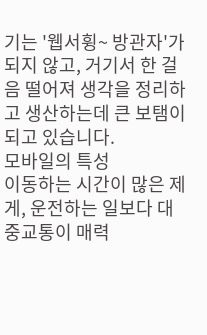기는 '웹서휭~ 방관자'가 되지 않고, 거기서 한 걸음 떨어져 생각을 정리하고 생산하는데 큰 보탬이 되고 있습니다.
모바일의 특성
이동하는 시간이 많은 제게, 운전하는 일보다 대중교통이 매력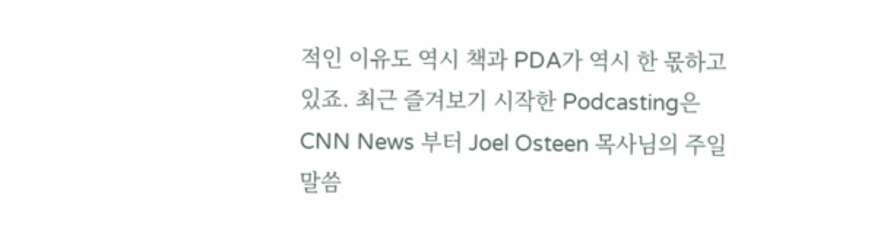적인 이유도 역시 책과 PDA가 역시 한 몫하고 있죠. 최근 즐겨보기 시작한 Podcasting은 CNN News 부터 Joel Osteen 목사님의 주일 말씀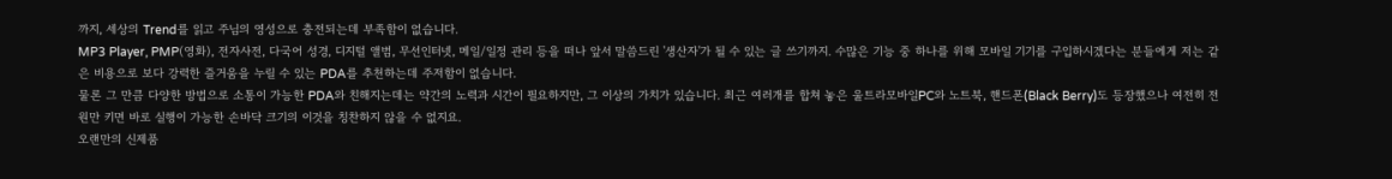까지, 세상의 Trend를 읽고 주님의 영성으로 충전되는데 부족함이 없습니다.
MP3 Player, PMP(영화), 전자사전, 다국어 성경, 디지털 앨범, 무선인터넷, 메일/일정 관리 등을 떠나 앞서 말씀드린 '생산자'가 될 수 있는 글 쓰기까지. 수많은 기능 중 하나를 위해 모바일 기기를 구입하시겠다는 분들에게 저는 같은 비용으로 보다 강력한 즐거움을 누릴 수 있는 PDA를 추천하는데 주저함이 없습니다.
물론 그 만큼 다양한 방법으로 소통이 가능한 PDA와 친해지는데는 약간의 노력과 시간이 필요하지만, 그 이상의 가치가 있습니다. 최근 여러개를 합쳐 놓은 울트라모바일PC와 노트북, 핸드폰(Black Berry)도 등장했으나 여전히 전원만 키면 바로 실행이 가능한 손바닥 크기의 이것을 칭찬하지 않을 수 없지요.
오랜만의 신제품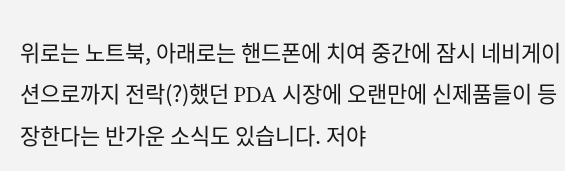위로는 노트북, 아래로는 핸드폰에 치여 중간에 잠시 네비게이션으로까지 전락(?)했던 PDA 시장에 오랜만에 신제품들이 등장한다는 반가운 소식도 있습니다. 저야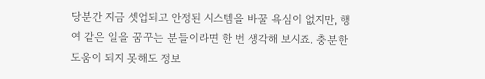당분간 지금 셋업되고 안정된 시스템을 바꿀 욕심이 없지만, 행여 같은 일을 꿈꾸는 분들이라면 한 번 생각해 보시죠. 충분한 도움이 되지 못해도 정보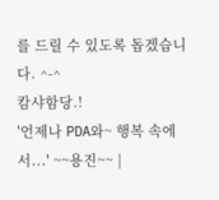를 드릴 수 있도록 돕겠습니다. ^-^
캄샤함당.!
'언제나 PDA와~ 행복 속에서...' ~~용진~~ |